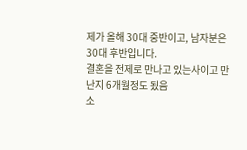제가 올해 30대 중반이고, 남자분은 30대 후반입니다.
결혼을 전제로 만나고 있는사이고 만난지 6개월정도 됬음
소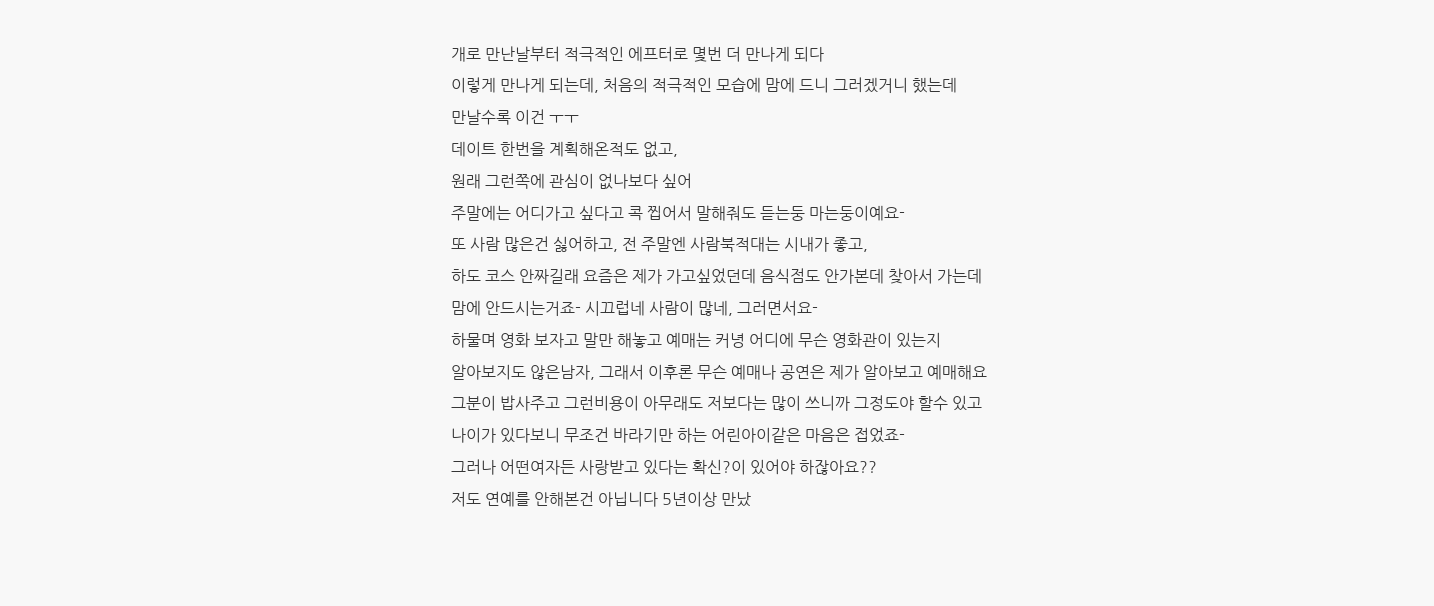개로 만난날부터 적극적인 에프터로 몇번 더 만나게 되다
이렇게 만나게 되는데, 처음의 적극적인 모습에 맘에 드니 그러겠거니 했는데
만날수록 이건 ㅜㅜ
데이트 한번을 계획해온적도 없고,
원래 그런쪽에 관심이 없나보다 싶어
주말에는 어디가고 싶다고 콕 찝어서 말해줘도 듣는둥 마는둥이예요-
또 사람 많은건 싫어하고, 전 주말엔 사람북적대는 시내가 좋고,
하도 코스 안짜길래 요즘은 제가 가고싶었던데 음식점도 안가본데 찾아서 가는데
맘에 안드시는거죠- 시끄럽네 사람이 많네, 그러면서요-
하물며 영화 보자고 말만 해놓고 예매는 커녕 어디에 무슨 영화관이 있는지
알아보지도 않은남자, 그래서 이후론 무슨 예매나 공연은 제가 알아보고 예매해요
그분이 밥사주고 그런비용이 아무래도 저보다는 많이 쓰니까 그정도야 할수 있고
나이가 있다보니 무조건 바라기만 하는 어린아이같은 마음은 접었죠-
그러나 어떤여자든 사랑받고 있다는 확신?이 있어야 하잖아요??
저도 연예를 안해본건 아닙니다 5년이상 만났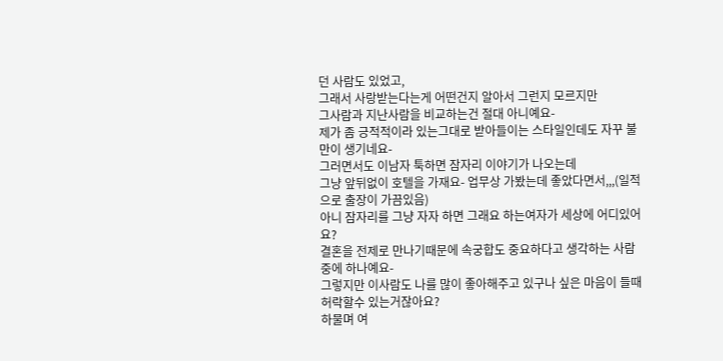던 사람도 있었고,
그래서 사랑받는다는게 어떤건지 알아서 그런지 모르지만
그사람과 지난사람을 비교하는건 절대 아니예요-
제가 좀 긍적적이라 있는그대로 받아들이는 스타일인데도 자꾸 불만이 생기네요-
그러면서도 이남자 툭하면 잠자리 이야기가 나오는데
그냥 앞뒤없이 호텔을 가재요- 업무상 가봤는데 좋았다면서,,,(일적으로 출장이 가끔있음)
아니 잠자리를 그냥 자자 하면 그래요 하는여자가 세상에 어디있어요?
결혼을 전제로 만나기때문에 속궁합도 중요하다고 생각하는 사람중에 하나예요-
그렇지만 이사람도 나를 많이 좋아해주고 있구나 싶은 마음이 들때 허락할수 있는거잖아요?
하물며 여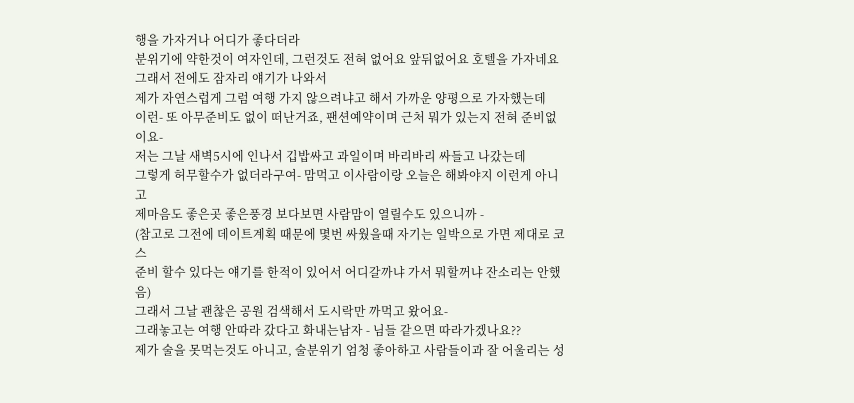행을 가자거나 어디가 좋다더라
분위기에 약한것이 여자인데, 그런것도 전혀 없어요 앞뒤없어요 호텔을 가자네요
그래서 전에도 잠자리 얘기가 나와서
제가 자연스럽게 그럼 여행 가지 않으려냐고 해서 가까운 양평으로 가자했는데
이런- 또 아무준비도 없이 떠난거죠, 팬션예약이며 근처 뭐가 있는지 전혀 준비없이요-
저는 그날 새벽5시에 인나서 깁밥싸고 과일이며 바리바리 싸들고 나갔는데
그렇게 허무할수가 없더라구여- 맘먹고 이사람이랑 오늘은 해봐야지 이런게 아니고
제마음도 좋은곳 좋은풍경 보다보면 사람맘이 열릴수도 있으니까 -
(참고로 그전에 데이트계획 때문에 몇번 싸웠을때 자기는 일박으로 가면 제대로 코스
준비 할수 있다는 얘기를 한적이 있어서 어디갈까냐 가서 뭐할꺼냐 잔소리는 안했음)
그래서 그날 괜찮은 공원 검색해서 도시락만 까먹고 왔어요-
그래놓고는 여행 안따라 갔다고 화내는남자 - 님들 같으면 따라가겠나요??
제가 술을 못먹는것도 아니고, 술분위기 엄청 좋아하고 사람들이과 잘 어울리는 성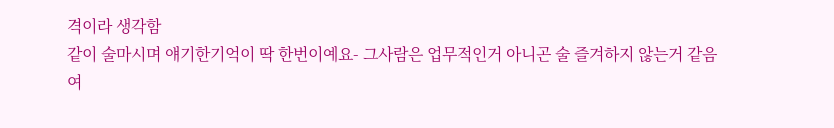격이라 생각함
같이 술마시며 얘기한기억이 딱 한번이예요- 그사람은 업무적인거 아니곤 술 즐겨하지 않는거 같음
여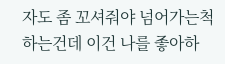자도 좀 꼬셔줘야 넘어가는척 하는건데 이건 나를 좋아하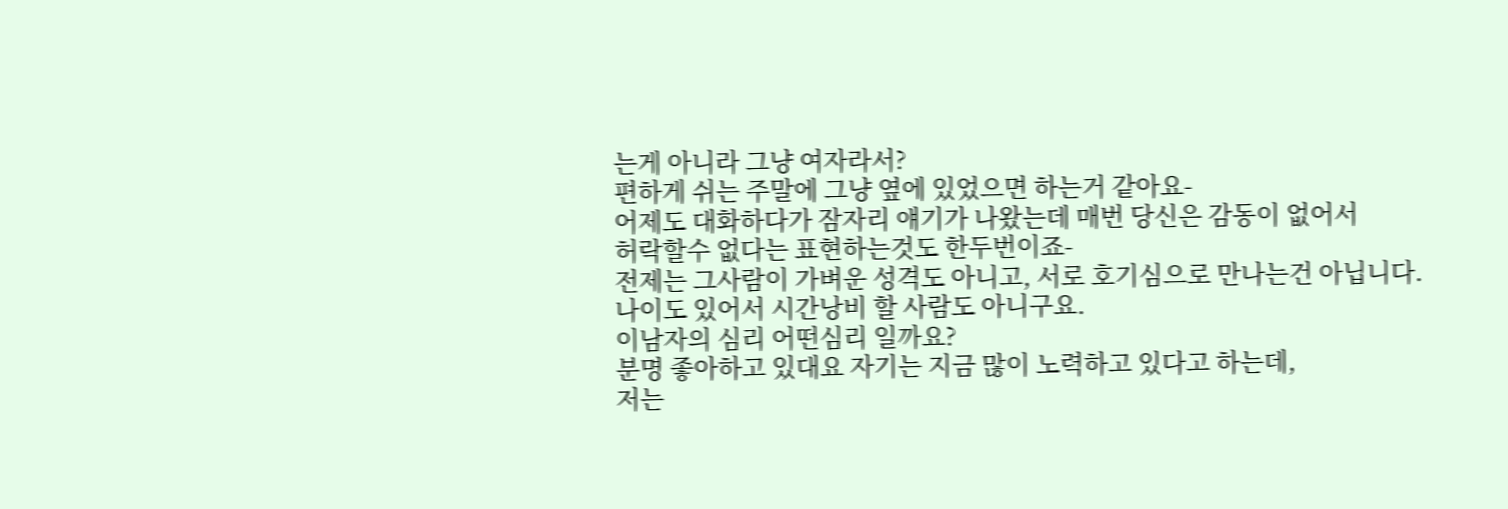는게 아니라 그냥 여자라서?
편하게 쉬는 주말에 그냥 옆에 있었으면 하는거 같아요-
어제도 대화하다가 잠자리 얘기가 나왔는데 매번 당신은 감동이 없어서
허락할수 없다는 표현하는것도 한두번이죠-
전제는 그사람이 가벼운 성격도 아니고, 서로 호기심으로 만나는건 아닙니다.
나이도 있어서 시간낭비 할 사람도 아니구요.
이남자의 심리 어떤심리 일까요?
분명 좋아하고 있대요 자기는 지금 많이 노력하고 있다고 하는데,
저는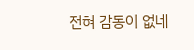전혀 감동이 없네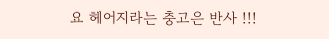요 헤어지라는 충고은 반사 !!!